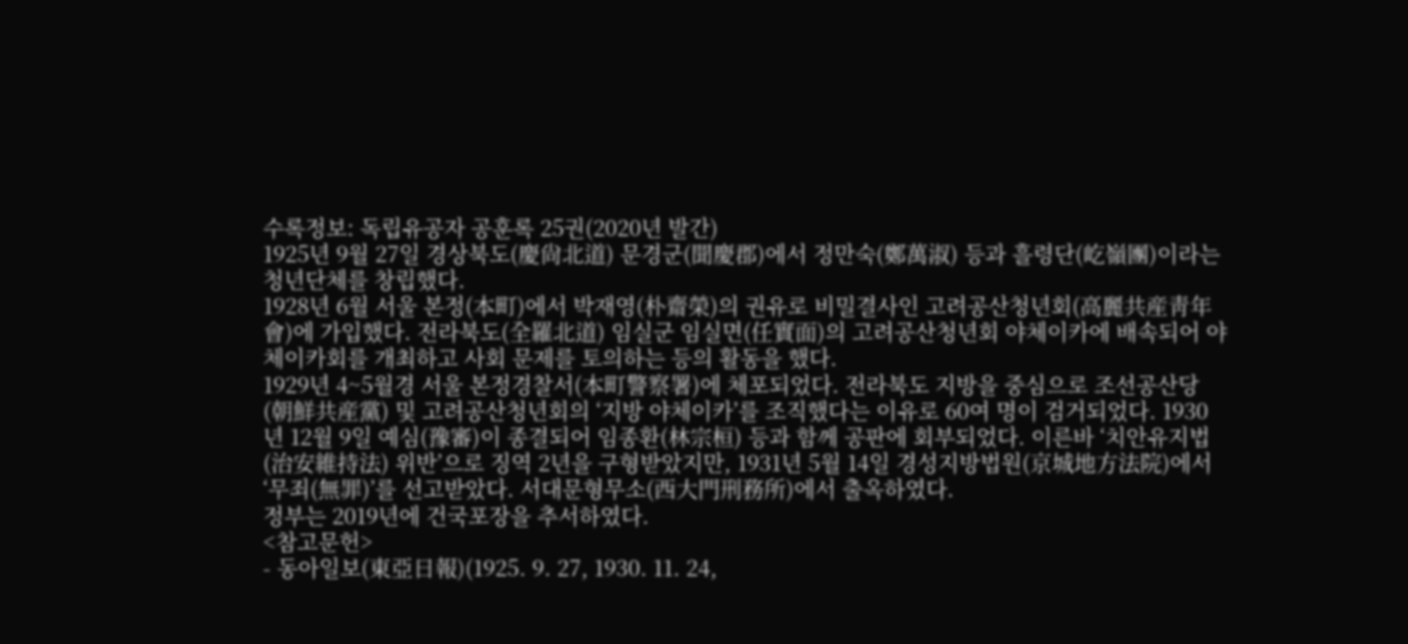수록정보: 독립유공자 공훈록 25권(2020년 발간)
1925년 9월 27일 경상북도(慶尙北道) 문경군(聞慶郡)에서 정만숙(鄭萬淑) 등과 흘령단(屹嶺團)이라는 청년단체를 창립했다.
1928년 6월 서울 본정(本町)에서 박재영(朴齋榮)의 권유로 비밀결사인 고려공산청년회(高麗共産靑年會)에 가입했다. 전라북도(全羅北道) 임실군 임실면(任實面)의 고려공산청년회 야체이카에 배속되어 야체이카회를 개최하고 사회 문제를 토의하는 등의 활동을 했다.
1929년 4~5월경 서울 본정경찰서(本町警察署)에 체포되었다. 전라북도 지방을 중심으로 조선공산당(朝鮮共産黨) 및 고려공산청년회의 ‘지방 야체이카’를 조직했다는 이유로 60여 명이 검거되었다. 1930년 12월 9일 예심(豫審)이 종결되어 임종환(林宗桓) 등과 함께 공판에 회부되었다. 이른바 ‘치안유지법(治安維持法) 위반’으로 징역 2년을 구형받았지만, 1931년 5월 14일 경성지방법원(京城地方法院)에서 ‘무죄(無罪)’를 선고받았다. 서대문형무소(西大門刑務所)에서 출옥하였다.
정부는 2019년에 건국포장을 추서하였다.
<참고문헌>
- 동아일보(東亞日報)(1925. 9. 27, 1930. 11. 24,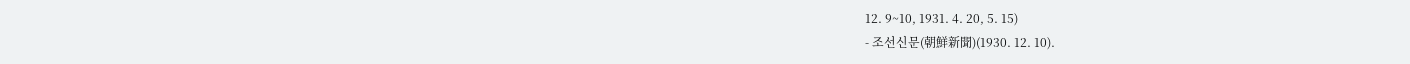12. 9~10, 1931. 4. 20, 5. 15)
- 조선신문(朝鮮新聞)(1930. 12. 10).